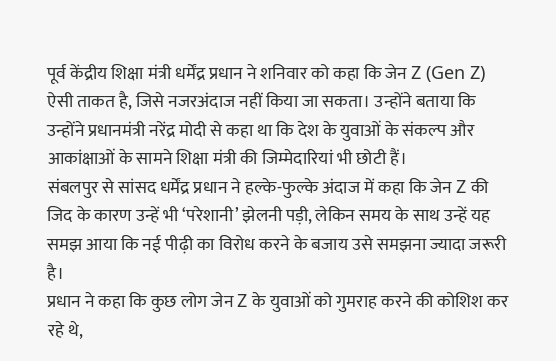पूर्व केंद्रीय शिक्षा मंत्री धर्मेंद्र प्रधान ने शनिवार को कहा कि जेन Z (Gen Z) ऐसी ताकत है, जिसे नजरअंदाज नहीं किया जा सकता। उन्होंने बताया कि उन्होंने प्रधानमंत्री नरेंद्र मोदी से कहा था कि देश के युवाओं के संकल्प और आकांक्षाओं के सामने शिक्षा मंत्री की जिम्मेदारियां भी छोटी हैं।
संबलपुर से सांसद धर्मेंद्र प्रधान ने हल्के-फुल्के अंदाज में कहा कि जेन Z की जिद के कारण उन्हें भी ‘परेशानी’ झेलनी पड़ी, लेकिन समय के साथ उन्हें यह समझ आया कि नई पीढ़ी का विरोध करने के बजाय उसे समझना ज्यादा जरूरी है।
प्रधान ने कहा कि कुछ लोग जेन Z के युवाओं को गुमराह करने की कोशिश कर रहे थे,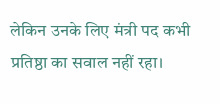लेकिन उनके लिए मंत्री पद कभी प्रतिष्ठा का सवाल नहीं रहा।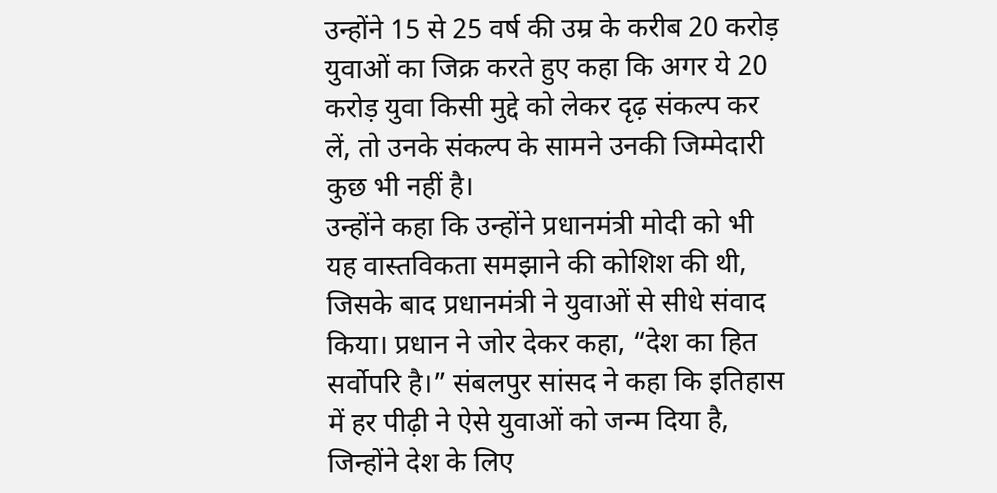उन्होंने 15 से 25 वर्ष की उम्र के करीब 20 करोड़ युवाओं का जिक्र करते हुए कहा कि अगर ये 20 करोड़ युवा किसी मुद्दे को लेकर दृढ़ संकल्प कर लें, तो उनके संकल्प के सामने उनकी जिम्मेदारी कुछ भी नहीं है।
उन्होंने कहा कि उन्होंने प्रधानमंत्री मोदी को भी यह वास्तविकता समझाने की कोशिश की थी, जिसके बाद प्रधानमंत्री ने युवाओं से सीधे संवाद किया। प्रधान ने जोर देकर कहा, “देश का हित सर्वोपरि है।” संबलपुर सांसद ने कहा कि इतिहास में हर पीढ़ी ने ऐसे युवाओं को जन्म दिया है, जिन्होंने देश के लिए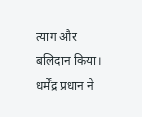त्याग और बलिदान किया। धर्मेंद्र प्रधान ने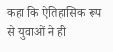कहा कि ऐतिहासिक रूप से युवाओं ने ही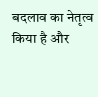बदलाव का नेतृत्व किया है और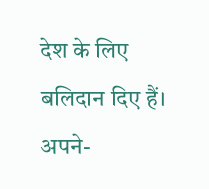देश के लिए बलिदान दिए हैं। अपने-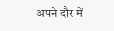अपने दौर में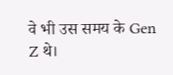वे भी उस समय के Gen Z थे।